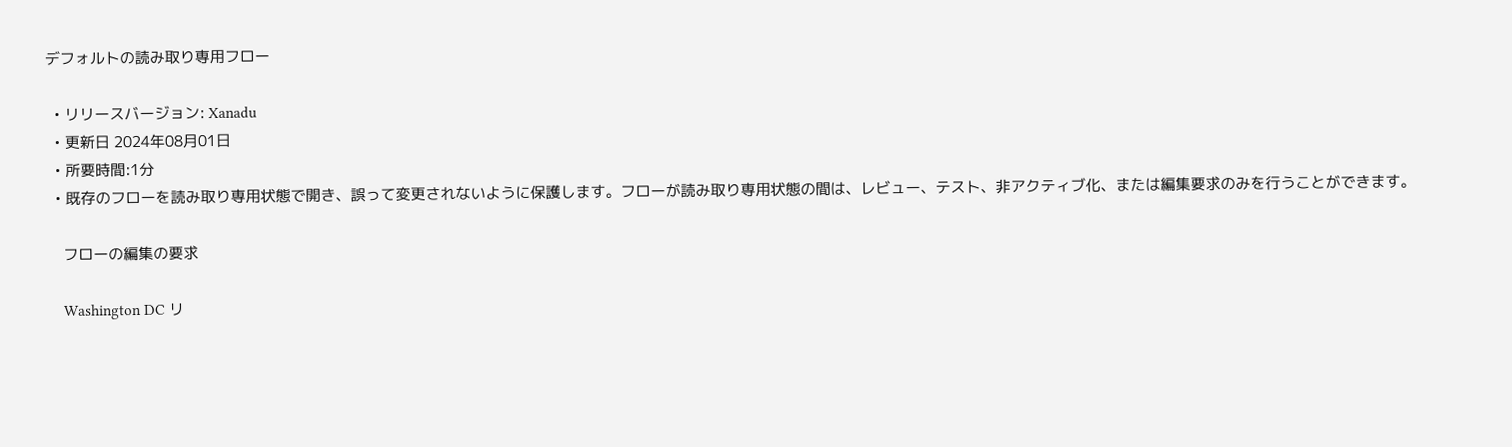デフォルトの読み取り専用フロー

  • リリースバージョン: Xanadu
  • 更新日 2024年08月01日
  • 所要時間:1分
  • 既存のフローを読み取り専用状態で開き、誤って変更されないように保護します。フローが読み取り専用状態の間は、レビュー、テスト、非アクティブ化、または編集要求のみを行うことができます。

    フローの編集の要求

    Washington DC リ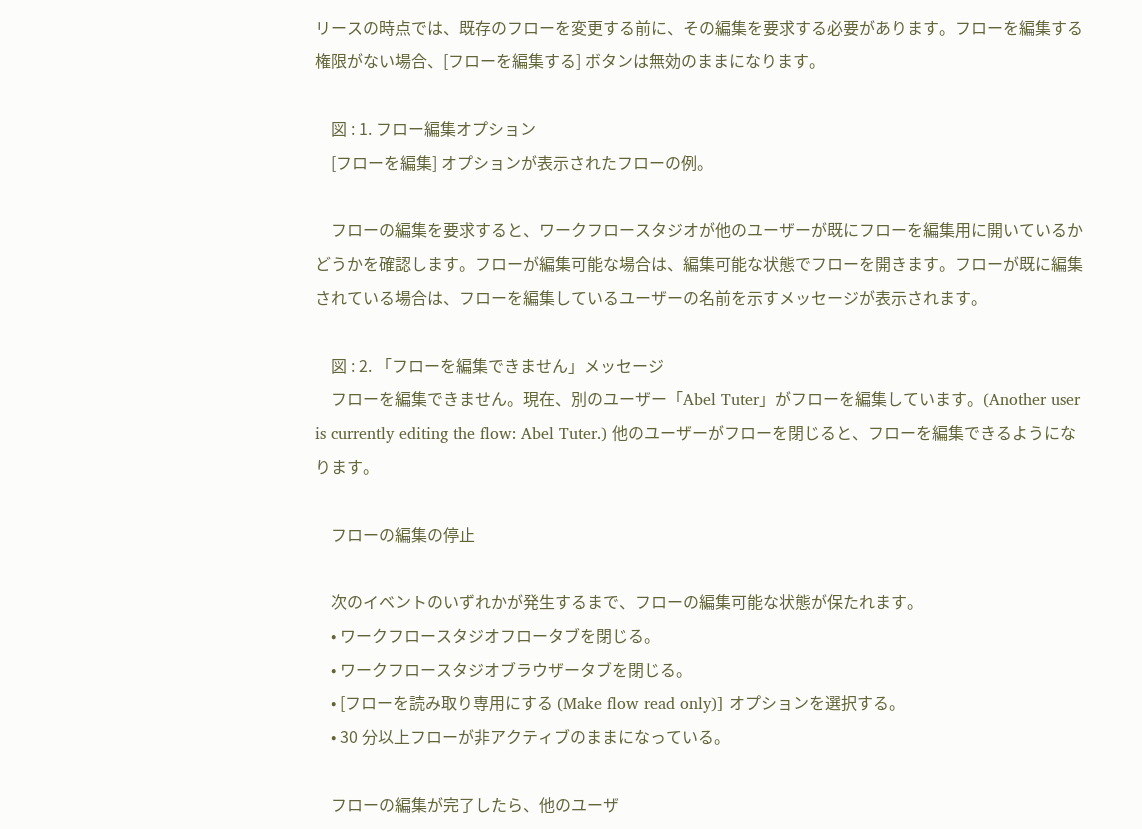リースの時点では、既存のフローを変更する前に、その編集を要求する必要があります。フローを編集する権限がない場合、[フローを編集する] ボタンは無効のままになります。

    図 : 1. フロー編集オプション
    [フローを編集] オプションが表示されたフローの例。

    フローの編集を要求すると、ワークフロースタジオが他のユーザーが既にフローを編集用に開いているかどうかを確認します。フローが編集可能な場合は、編集可能な状態でフローを開きます。フローが既に編集されている場合は、フローを編集しているユーザーの名前を示すメッセージが表示されます。

    図 : 2. 「フローを編集できません」メッセージ
    フローを編集できません。現在、別のユーザー「Abel Tuter」がフローを編集しています。(Another user is currently editing the flow: Abel Tuter.) 他のユーザーがフローを閉じると、フローを編集できるようになります。

    フローの編集の停止

    次のイベントのいずれかが発生するまで、フローの編集可能な状態が保たれます。
    • ワークフロースタジオフロータブを閉じる。
    • ワークフロースタジオブラウザータブを閉じる。
    • [フローを読み取り専用にする (Make flow read only)] オプションを選択する。
    • 30 分以上フローが非アクティブのままになっている。

    フローの編集が完了したら、他のユーザ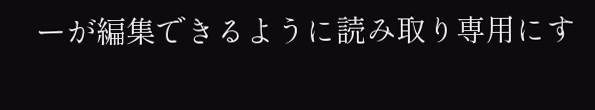ーが編集できるように読み取り専用にす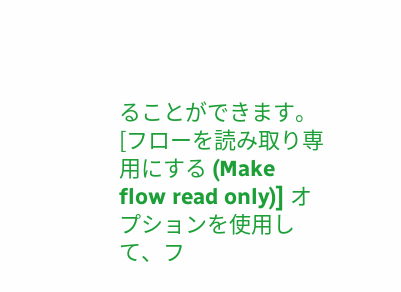ることができます。[フローを読み取り専用にする (Make flow read only)] オプションを使用して、フ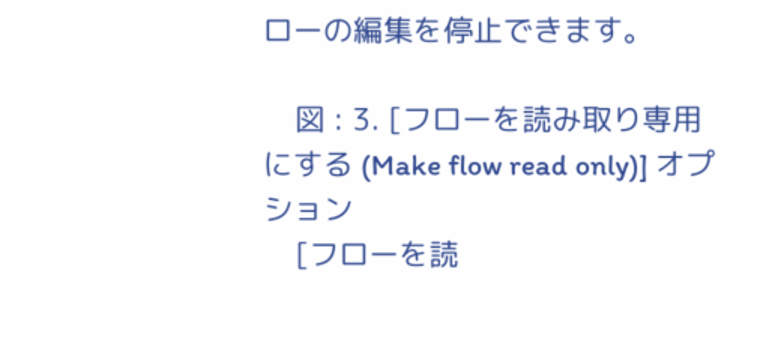ローの編集を停止できます。

    図 : 3. [フローを読み取り専用にする (Make flow read only)] オプション
    [フローを読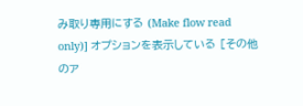み取り専用にする (Make flow read only)] オプションを表示している [その他のア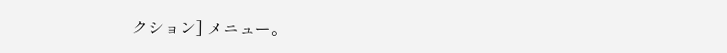クション] メニュー。